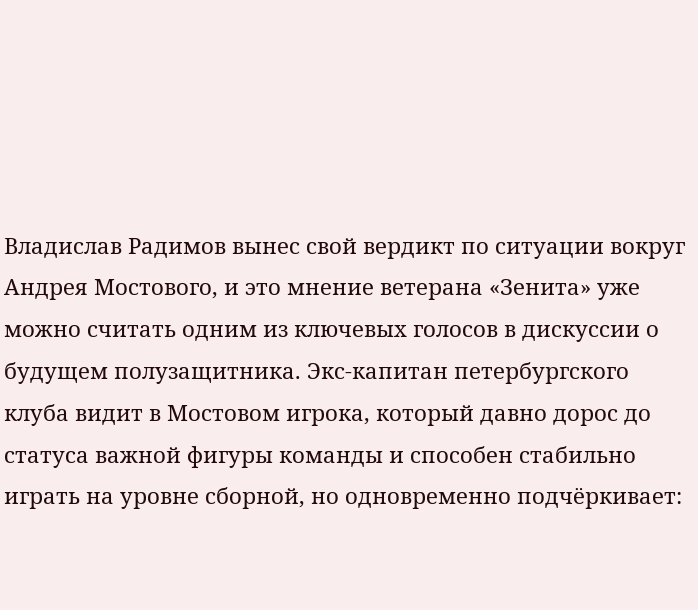Владислав Радимов вынес свой вердикт по ситуации вокруг Андрея Мостового, и это мнение ветерана «Зенита» уже можно считать одним из ключевых голосов в дискуссии о будущем полузащитника. Экс-капитан петербургского клуба видит в Мостовом игрока, который давно дорос до статуса важной фигуры команды и способен стабильно играть на уровне сборной, но одновременно подчёркивает: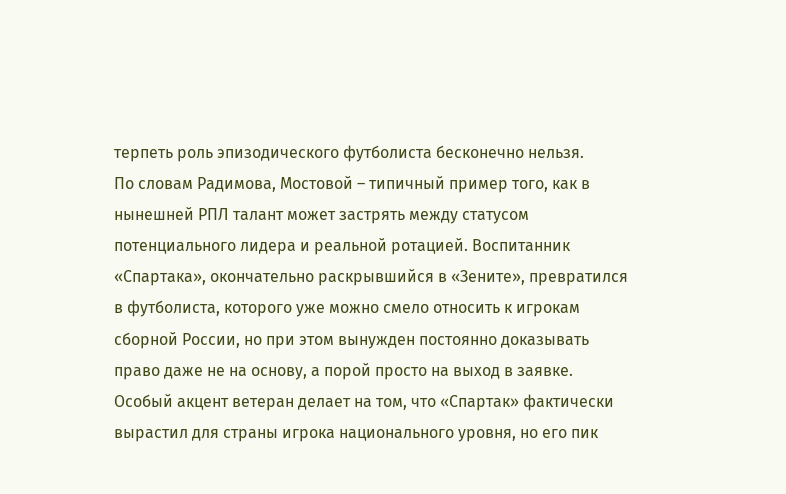терпеть роль эпизодического футболиста бесконечно нельзя.
По словам Радимова, Мостовой – типичный пример того, как в нынешней РПЛ талант может застрять между статусом потенциального лидера и реальной ротацией. Воспитанник «Спартака», окончательно раскрывшийся в «Зените», превратился в футболиста, которого уже можно смело относить к игрокам сборной России, но при этом вынужден постоянно доказывать право даже не на основу, а порой просто на выход в заявке.
Особый акцент ветеран делает на том, что «Спартак» фактически вырастил для страны игрока национального уровня, но его пик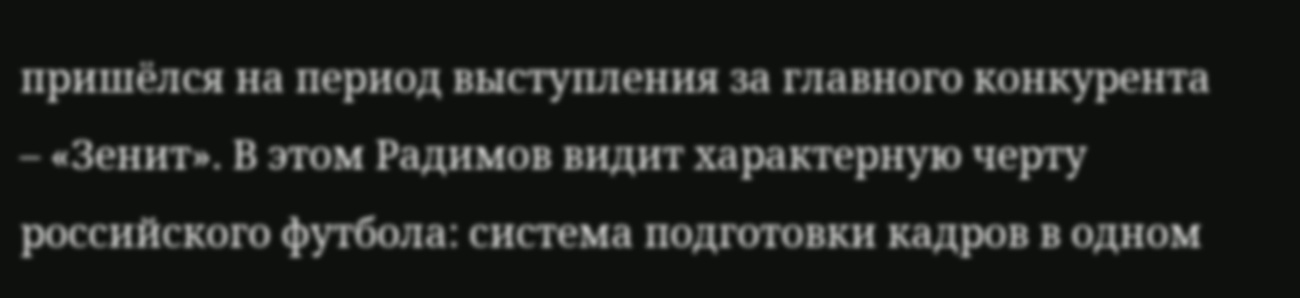пришёлся на период выступления за главного конкурента – «Зенит». В этом Радимов видит характерную черту российского футбола: система подготовки кадров в одном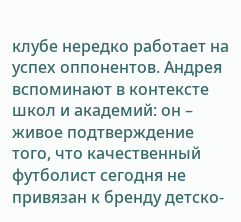клубе нередко работает на успех оппонентов. Андрея вспоминают в контексте школ и академий: он – живое подтверждение того, что качественный футболист сегодня не привязан к бренду детско-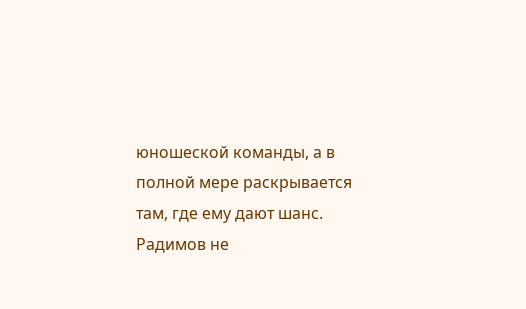юношеской команды, а в полной мере раскрывается там, где ему дают шанс.
Радимов не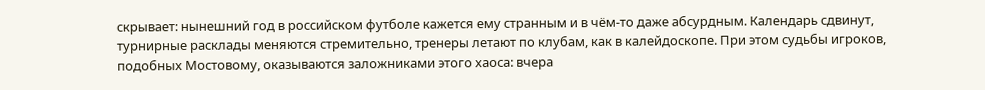скрывает: нынешний год в российском футболе кажется ему странным и в чём-то даже абсурдным. Календарь сдвинут, турнирные расклады меняются стремительно, тренеры летают по клубам, как в калейдоскопе. При этом судьбы игроков, подобных Мостовому, оказываются заложниками этого хаоса: вчера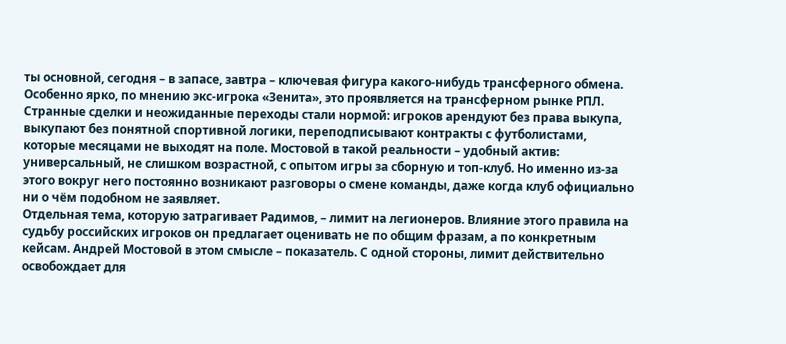ты основной, сегодня – в запасе, завтра – ключевая фигура какого-нибудь трансферного обмена.
Особенно ярко, по мнению экс-игрока «Зенита», это проявляется на трансферном рынке РПЛ. Странные сделки и неожиданные переходы стали нормой: игроков арендуют без права выкупа, выкупают без понятной спортивной логики, переподписывают контракты с футболистами, которые месяцами не выходят на поле. Мостовой в такой реальности – удобный актив: универсальный, не слишком возрастной, с опытом игры за сборную и топ-клуб. Но именно из-за этого вокруг него постоянно возникают разговоры о смене команды, даже когда клуб официально ни о чём подобном не заявляет.
Отдельная тема, которую затрагивает Радимов, – лимит на легионеров. Влияние этого правила на судьбу российских игроков он предлагает оценивать не по общим фразам, а по конкретным кейсам. Андрей Мостовой в этом смысле – показатель. С одной стороны, лимит действительно освобождает для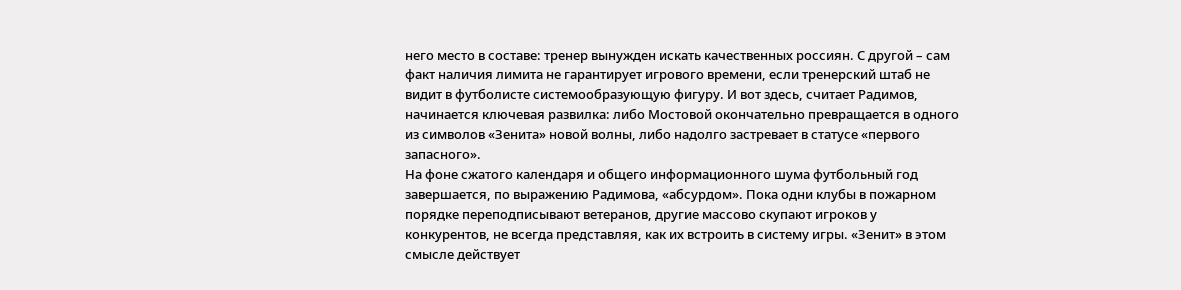него место в составе: тренер вынужден искать качественных россиян. С другой – сам факт наличия лимита не гарантирует игрового времени, если тренерский штаб не видит в футболисте системообразующую фигуру. И вот здесь, считает Радимов, начинается ключевая развилка: либо Мостовой окончательно превращается в одного из символов «Зенита» новой волны, либо надолго застревает в статусе «первого запасного».
На фоне сжатого календаря и общего информационного шума футбольный год завершается, по выражению Радимова, «абсурдом». Пока одни клубы в пожарном порядке переподписывают ветеранов, другие массово скупают игроков у конкурентов, не всегда представляя, как их встроить в систему игры. «Зенит» в этом смысле действует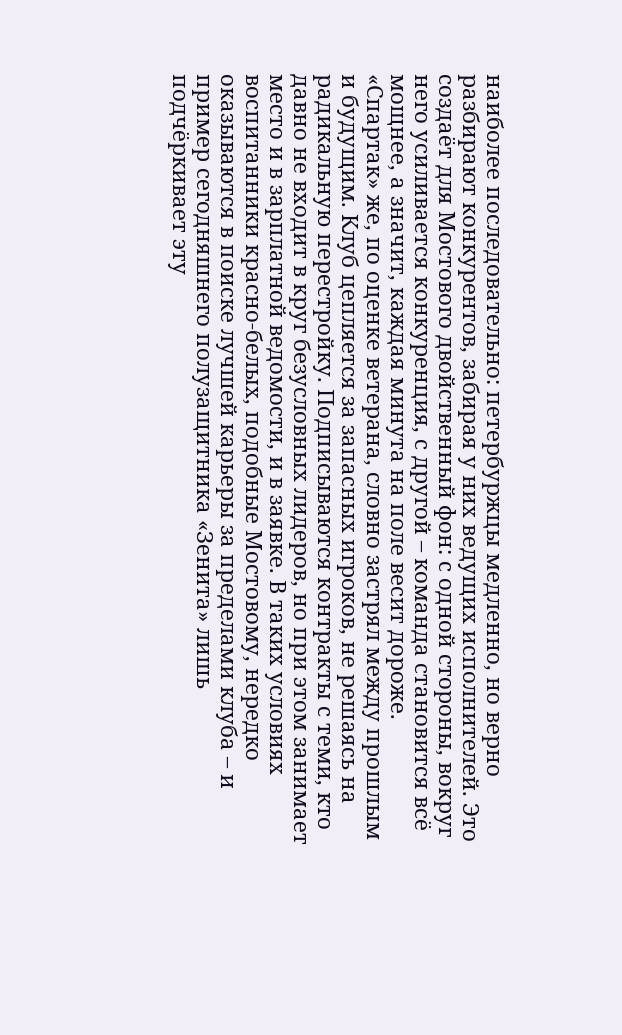наиболее последовательно: петербуржцы медленно, но верно разбирают конкурентов, забирая у них ведущих исполнителей. Это создаёт для Мостового двойственный фон: с одной стороны, вокруг него усиливается конкуренция, с другой – команда становится всё мощнее, а значит, каждая минута на поле весит дороже.
«Спартак» же, по оценке ветерана, словно застрял между прошлым и будущим. Клуб цепляется за запасных игроков, не решаясь на радикальную перестройку. Подписываются контракты с теми, кто давно не входит в круг безусловных лидеров, но при этом занимает место и в зарплатной ведомости, и в заявке. В таких условиях воспитанники красно-белых, подобные Мостовому, нередко оказываются в поиске лучшей карьеры за пределами клуба – и пример сегодняшнего полузащитника «Зенита» лишь подчёркивает эту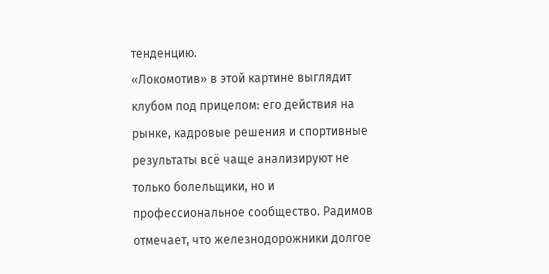тенденцию.
«Локомотив» в этой картине выглядит клубом под прицелом: его действия на рынке, кадровые решения и спортивные результаты всё чаще анализируют не только болельщики, но и профессиональное сообщество. Радимов отмечает, что железнодорожники долгое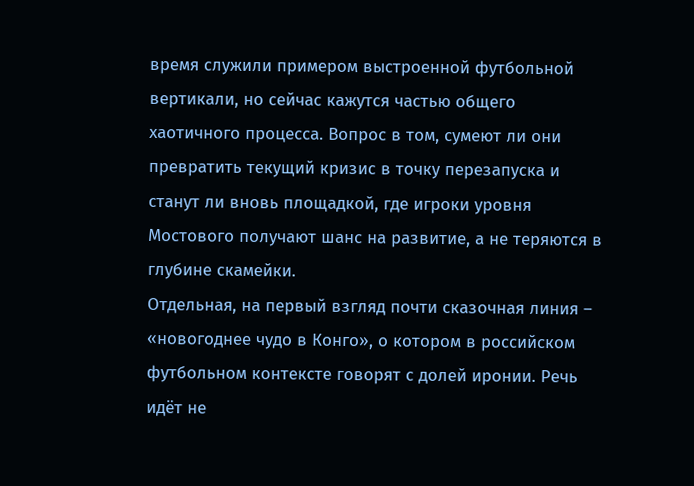время служили примером выстроенной футбольной вертикали, но сейчас кажутся частью общего хаотичного процесса. Вопрос в том, сумеют ли они превратить текущий кризис в точку перезапуска и станут ли вновь площадкой, где игроки уровня Мостового получают шанс на развитие, а не теряются в глубине скамейки.
Отдельная, на первый взгляд почти сказочная линия – «новогоднее чудо в Конго», о котором в российском футбольном контексте говорят с долей иронии. Речь идёт не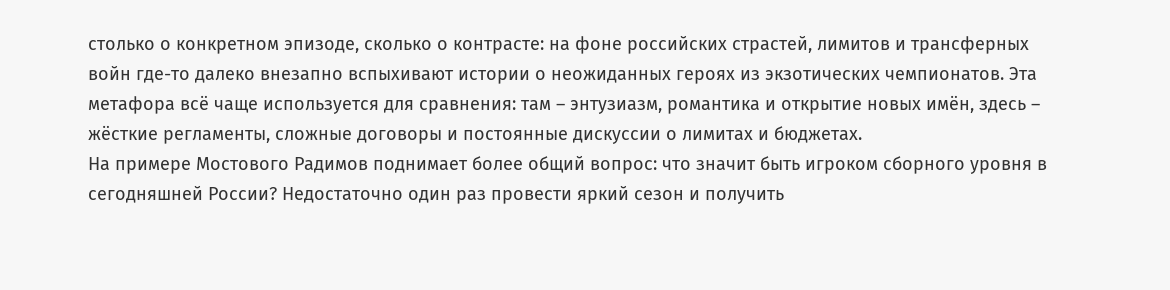столько о конкретном эпизоде, сколько о контрасте: на фоне российских страстей, лимитов и трансферных войн где-то далеко внезапно вспыхивают истории о неожиданных героях из экзотических чемпионатов. Эта метафора всё чаще используется для сравнения: там – энтузиазм, романтика и открытие новых имён, здесь – жёсткие регламенты, сложные договоры и постоянные дискуссии о лимитах и бюджетах.
На примере Мостового Радимов поднимает более общий вопрос: что значит быть игроком сборного уровня в сегодняшней России? Недостаточно один раз провести яркий сезон и получить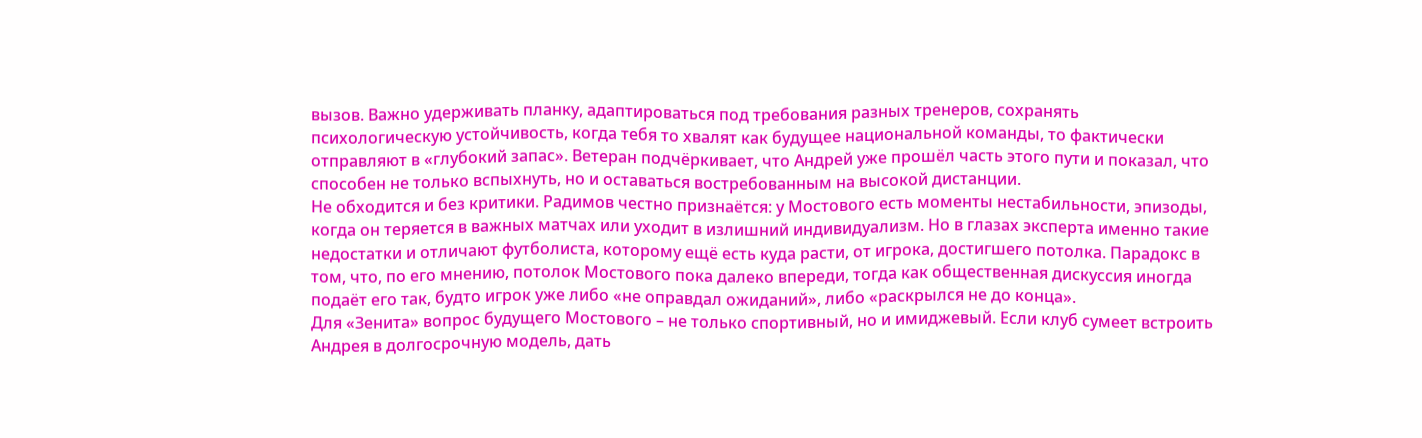вызов. Важно удерживать планку, адаптироваться под требования разных тренеров, сохранять психологическую устойчивость, когда тебя то хвалят как будущее национальной команды, то фактически отправляют в «глубокий запас». Ветеран подчёркивает, что Андрей уже прошёл часть этого пути и показал, что способен не только вспыхнуть, но и оставаться востребованным на высокой дистанции.
Не обходится и без критики. Радимов честно признаётся: у Мостового есть моменты нестабильности, эпизоды, когда он теряется в важных матчах или уходит в излишний индивидуализм. Но в глазах эксперта именно такие недостатки и отличают футболиста, которому ещё есть куда расти, от игрока, достигшего потолка. Парадокс в том, что, по его мнению, потолок Мостового пока далеко впереди, тогда как общественная дискуссия иногда подаёт его так, будто игрок уже либо «не оправдал ожиданий», либо «раскрылся не до конца».
Для «Зенита» вопрос будущего Мостового – не только спортивный, но и имиджевый. Если клуб сумеет встроить Андрея в долгосрочную модель, дать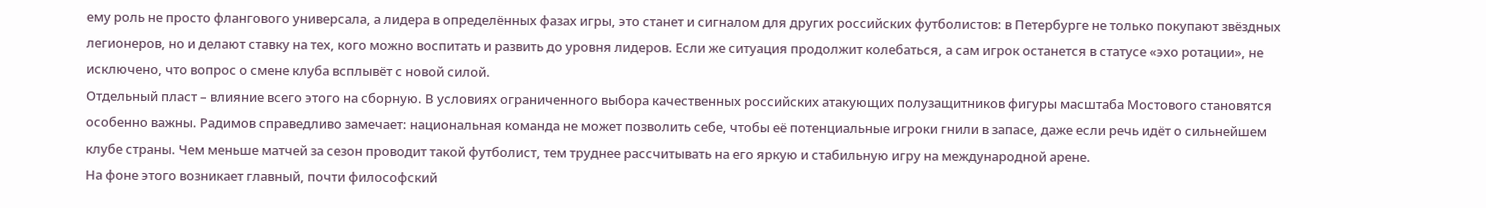ему роль не просто флангового универсала, а лидера в определённых фазах игры, это станет и сигналом для других российских футболистов: в Петербурге не только покупают звёздных легионеров, но и делают ставку на тех, кого можно воспитать и развить до уровня лидеров. Если же ситуация продолжит колебаться, а сам игрок останется в статусе «эхо ротации», не исключено, что вопрос о смене клуба всплывёт с новой силой.
Отдельный пласт – влияние всего этого на сборную. В условиях ограниченного выбора качественных российских атакующих полузащитников фигуры масштаба Мостового становятся особенно важны. Радимов справедливо замечает: национальная команда не может позволить себе, чтобы её потенциальные игроки гнили в запасе, даже если речь идёт о сильнейшем клубе страны. Чем меньше матчей за сезон проводит такой футболист, тем труднее рассчитывать на его яркую и стабильную игру на международной арене.
На фоне этого возникает главный, почти философский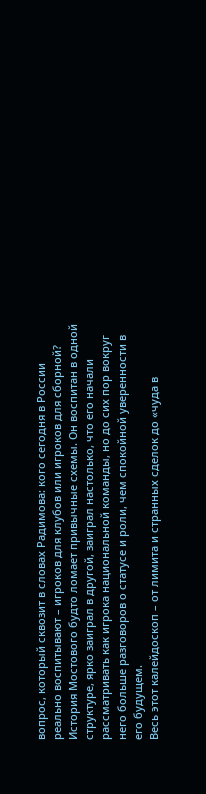вопрос, который сквозит в словах Радимова: кого сегодня в России реально воспитывают – игроков для клубов или игроков для сборной? История Мостового будто ломает привычные схемы. Он воспитан в одной структуре, ярко заиграл в другой, заиграл настолько, что его начали рассматривать как игрока национальной команды, но до сих пор вокруг него больше разговоров о статусе и роли, чем спокойной уверенности в его будущем.
Весь этот калейдоскоп – от лимита и странных сделок до «чуда в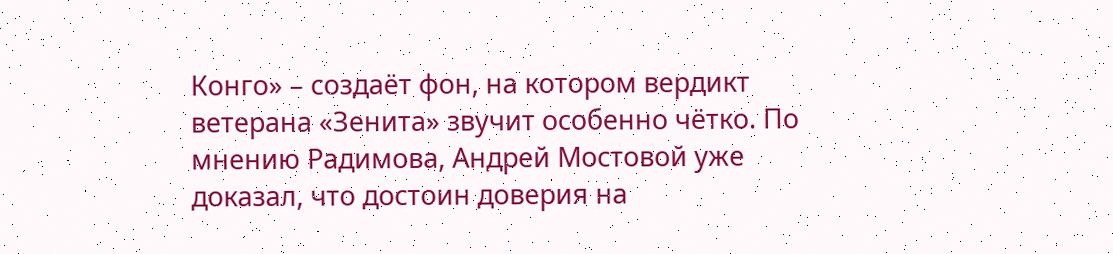Конго» – создаёт фон, на котором вердикт ветерана «Зенита» звучит особенно чётко. По мнению Радимова, Андрей Мостовой уже доказал, что достоин доверия на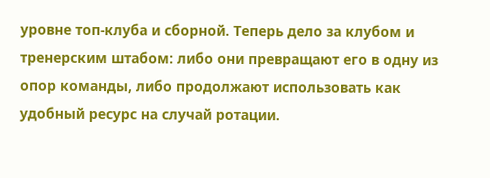уровне топ-клуба и сборной. Теперь дело за клубом и тренерским штабом: либо они превращают его в одну из опор команды, либо продолжают использовать как удобный ресурс на случай ротации.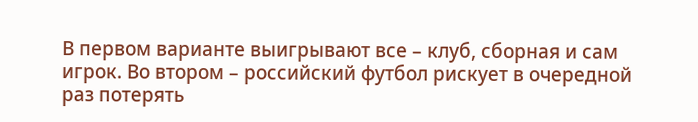В первом варианте выигрывают все – клуб, сборная и сам игрок. Во втором – российский футбол рискует в очередной раз потерять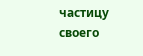частицу своего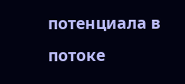потенциала в потоке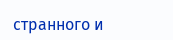странного и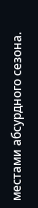местами абсурдного сезона.